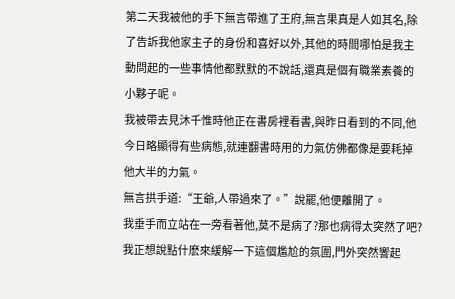第二天我被他的手下無言帶進了王府,無言果真是人如其名,除了告訴我他家主子的身份和喜好以外,其他的時間哪怕是我主動問起的一些事情他都默默的不說話,還真是個有職業素養的小夥子呢。
我被帶去見沐千惟時他正在書房裡看書,與昨日看到的不同,他今日略顯得有些病態,就連翻書時用的力氣仿佛都像是要耗掉他大半的力氣。
無言拱手道:“王爺,人帶過來了。”說罷,他便離開了。
我垂手而立站在一旁看著他,莫不是病了?那也病得太突然了吧?我正想說點什麽來緩解一下這個尷尬的氛圍,門外突然響起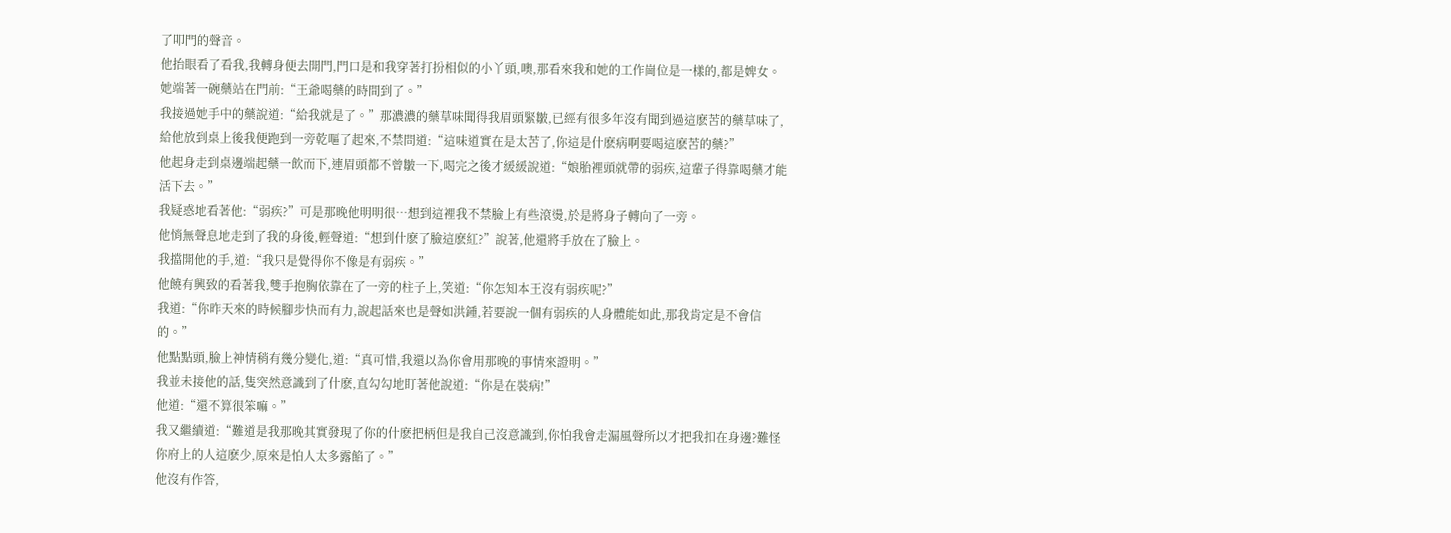了叩門的聲音。
他抬眼看了看我,我轉身便去開門,門口是和我穿著打扮相似的小丫頭,噢,那看來我和她的工作崗位是一樣的,都是婢女。
她端著一碗藥站在門前:“王爺喝藥的時間到了。”
我接過她手中的藥說道:“給我就是了。”那濃濃的藥草味聞得我眉頭緊皺,已經有很多年沒有聞到過這麽苦的藥草味了,給他放到桌上後我便跑到一旁乾嘔了起來,不禁問道:“這味道實在是太苦了,你這是什麽病啊要喝這麽苦的藥?”
他起身走到桌邊端起藥一飲而下,連眉頭都不曾皺一下,喝完之後才緩緩說道:“娘胎裡頭就帶的弱疾,這輩子得靠喝藥才能活下去。”
我疑惑地看著他:“弱疾?”可是那晚他明明很…想到這裡我不禁臉上有些滾燙,於是將身子轉向了一旁。
他悄無聲息地走到了我的身後,輕聲道:“想到什麽了臉這麽紅?”說著,他還將手放在了臉上。
我擋開他的手,道:“我只是覺得你不像是有弱疾。”
他饒有興致的看著我,雙手抱胸依靠在了一旁的柱子上,笑道:“你怎知本王沒有弱疾呢?”
我道:“你昨天來的時候腳步快而有力,說起話來也是聲如洪鍾,若要說一個有弱疾的人身體能如此,那我肯定是不會信的。”
他點點頭,臉上神情稍有幾分變化,道:“真可惜,我還以為你會用那晚的事情來證明。”
我並未接他的話,隻突然意識到了什麽,直勾勾地盯著他說道:“你是在裝病!”
他道:“還不算很笨嘛。”
我又繼續道:“難道是我那晚其實發現了你的什麽把柄但是我自己沒意識到,你怕我會走漏風聲所以才把我扣在身邊?難怪你府上的人這麽少,原來是怕人太多露餡了。”
他沒有作答,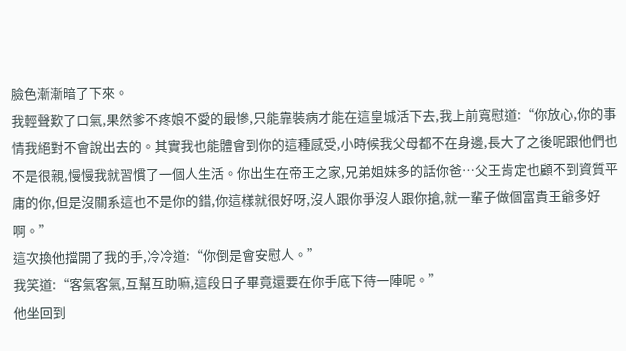臉色漸漸暗了下來。
我輕聲歎了口氣,果然爹不疼娘不愛的最慘,只能靠裝病才能在這皇城活下去,我上前寬慰道:“你放心,你的事情我絕對不會說出去的。其實我也能體會到你的這種感受,小時候我父母都不在身邊,長大了之後呢跟他們也不是很親,慢慢我就習慣了一個人生活。你出生在帝王之家,兄弟姐妹多的話你爸…父王肯定也顧不到資質平庸的你,但是沒關系這也不是你的錯,你這樣就很好呀,沒人跟你爭沒人跟你搶,就一輩子做個富貴王爺多好啊。”
這次換他擋開了我的手,冷冷道:“你倒是會安慰人。”
我笑道:“客氣客氣,互幫互助嘛,這段日子畢竟還要在你手底下待一陣呢。”
他坐回到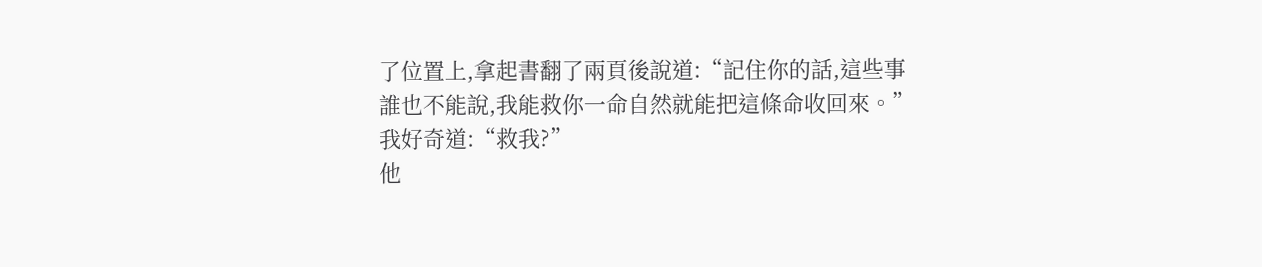了位置上,拿起書翻了兩頁後說道:“記住你的話,這些事誰也不能說,我能救你一命自然就能把這條命收回來。”
我好奇道:“救我?”
他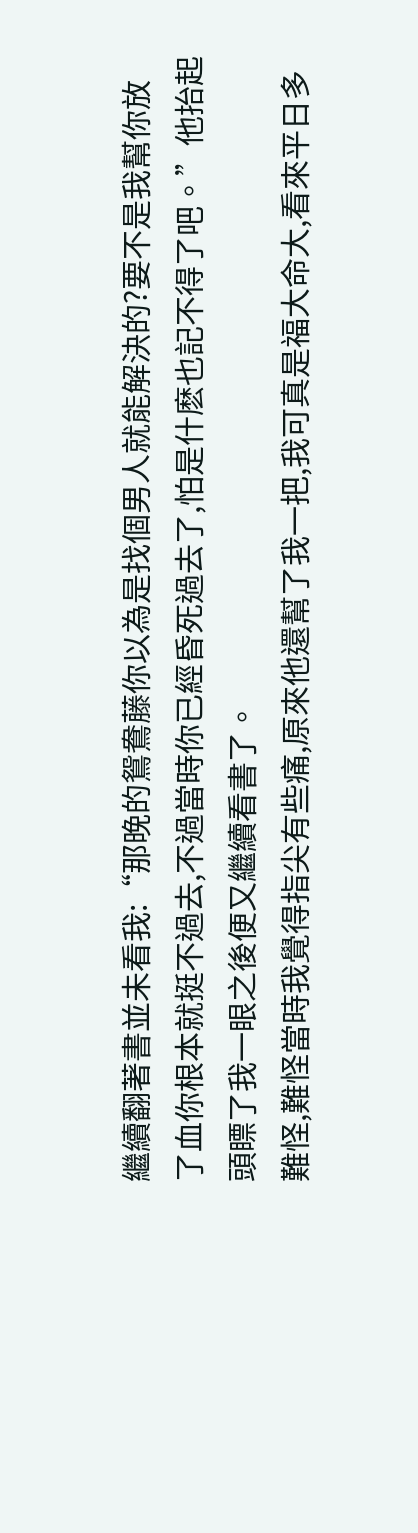繼續翻著書並未看我:“那晚的鴛鴦藤你以為是找個男人就能解決的?要不是我幫你放了血你根本就挺不過去,不過當時你已經昏死過去了,怕是什麽也記不得了吧。”他抬起頭瞟了我一眼之後便又繼續看書了。
難怪,難怪當時我覺得指尖有些痛,原來他還幫了我一把,我可真是福大命大,看來平日多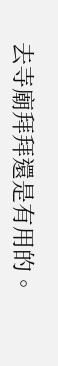去寺廟拜拜還是有用的。